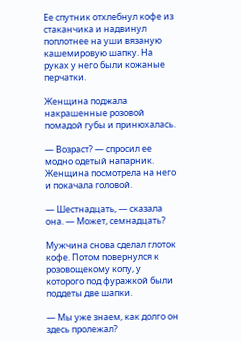Ее спутник отхлебнул кофе из стаканчика и надвинул поплотнее на уши вязаную кашемировую шапку. На руках у него были кожаные перчатки.

Женщина поджала накрашенные розовой помадой губы и принюхалась.

— Возраст? — спросил ее модно одетый напарник. Женщина посмотрела на него и покачала головой.

— Шестнадцать, — сказала она. — Может, семнадцать?

Мужчина снова сделал глоток кофе. Потом повернулся к розовощекому копу, у которого под фуражкой были поддеты две шапки.

— Мы уже знаем, как долго он здесь пролежал?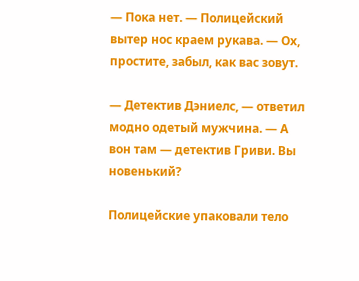— Пока нет. — Полицейский вытер нос краем рукава. — Ох, простите, забыл, как вас зовут.

— Детектив Дэниелс, — ответил модно одетый мужчина. — А вон там — детектив Гриви. Вы новенький?

Полицейские упаковали тело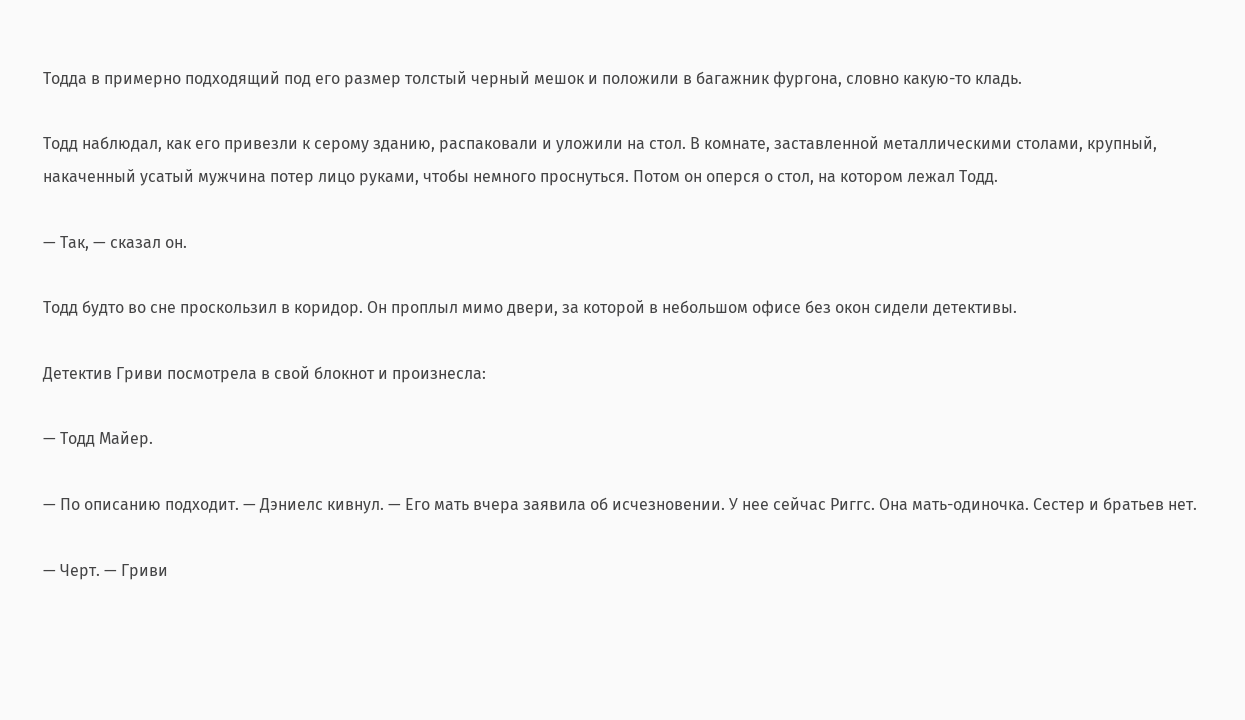Тодда в примерно подходящий под его размер толстый черный мешок и положили в багажник фургона, словно какую-то кладь.

Тодд наблюдал, как его привезли к серому зданию, распаковали и уложили на стол. В комнате, заставленной металлическими столами, крупный, накаченный усатый мужчина потер лицо руками, чтобы немного проснуться. Потом он оперся о стол, на котором лежал Тодд.

— Так, — сказал он.

Тодд будто во сне проскользил в коридор. Он проплыл мимо двери, за которой в небольшом офисе без окон сидели детективы.

Детектив Гриви посмотрела в свой блокнот и произнесла:

— Тодд Майер.

— По описанию подходит. — Дэниелс кивнул. — Его мать вчера заявила об исчезновении. У нее сейчас Риггс. Она мать-одиночка. Сестер и братьев нет.

— Черт. — Гриви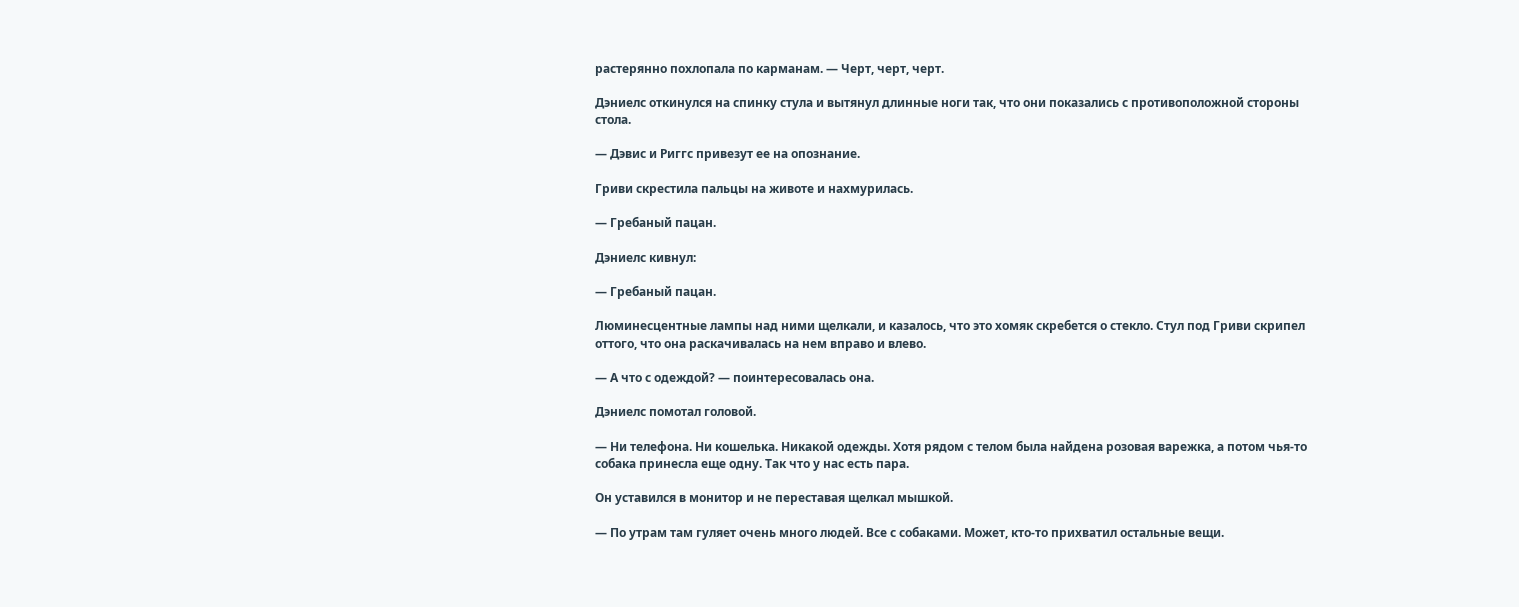растерянно похлопала по карманам. — Черт, черт, черт.

Дэниелс откинулся на спинку стула и вытянул длинные ноги так, что они показались с противоположной стороны стола.

— Дэвис и Риггс привезут ее на опознание.

Гриви скрестила пальцы на животе и нахмурилась.

— Гребаный пацан.

Дэниелс кивнул:

— Гребаный пацан.

Люминесцентные лампы над ними щелкали, и казалось, что это хомяк скребется о стекло. Стул под Гриви скрипел оттого, что она раскачивалась на нем вправо и влево.

— А что с одеждой? — поинтересовалась она.

Дэниелс помотал головой.

— Ни телефона. Ни кошелька. Никакой одежды. Хотя рядом с телом была найдена розовая варежка, а потом чья-то собака принесла еще одну. Так что у нас есть пара.

Он уставился в монитор и не переставая щелкал мышкой.

— По утрам там гуляет очень много людей. Все с собаками. Может, кто-то прихватил остальные вещи.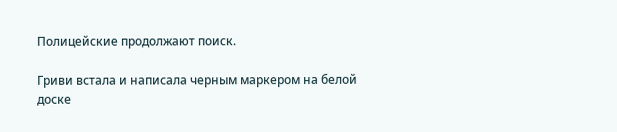Полицейские продолжают поиск.

Гриви встала и написала черным маркером на белой доске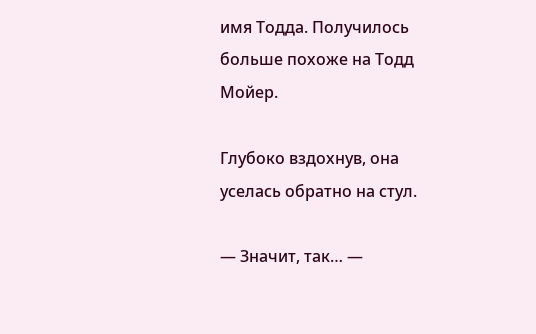имя Тодда. Получилось больше похоже на Тодд Мойер.

Глубоко вздохнув, она уселась обратно на стул.

— Значит, так… —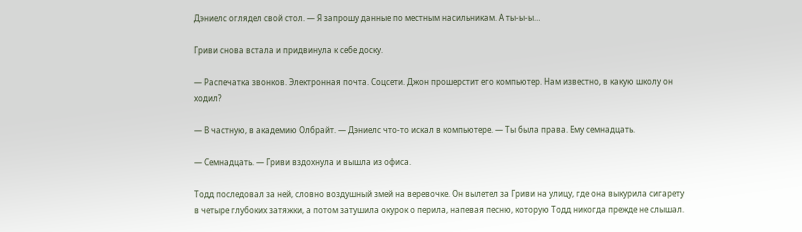Дэниелс оглядел свой стол. — Я запрошу данные по местным насильникам. А ты-ы-ы…

Гриви снова встала и придвинула к себе доску.

— Распечатка звонков. Электронная почта. Соцсети. Джон прошерстит его компьютер. Нам известно, в какую школу он ходил?

— В частную, в академию Олбрайт. — Дэниелс что-то искал в компьютере. — Ты была права. Ему семнадцать.

— Семнадцать. — Гриви вздохнула и вышла из офиса.

Тодд последовал за ней, словно воздушный змей на веревочке. Он вылетел за Гриви на улицу, где она выкурила сигарету в четыре глубоких затяжки, а потом затушила окурок о перила, напевая песню, которую Тодд никогда прежде не слышал.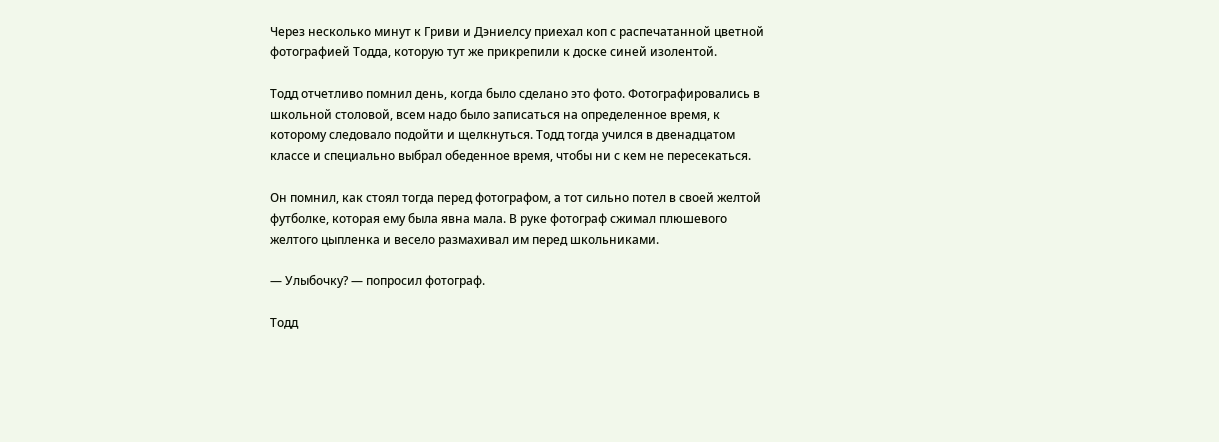Через несколько минут к Гриви и Дэниелсу приехал коп с распечатанной цветной фотографией Тодда, которую тут же прикрепили к доске синей изолентой.

Тодд отчетливо помнил день, когда было сделано это фото. Фотографировались в школьной столовой, всем надо было записаться на определенное время, к которому следовало подойти и щелкнуться. Тодд тогда учился в двенадцатом классе и специально выбрал обеденное время, чтобы ни с кем не пересекаться.

Он помнил, как стоял тогда перед фотографом, а тот сильно потел в своей желтой футболке, которая ему была явна мала. В руке фотограф сжимал плюшевого желтого цыпленка и весело размахивал им перед школьниками.

— Улыбочку? — попросил фотограф.

Тодд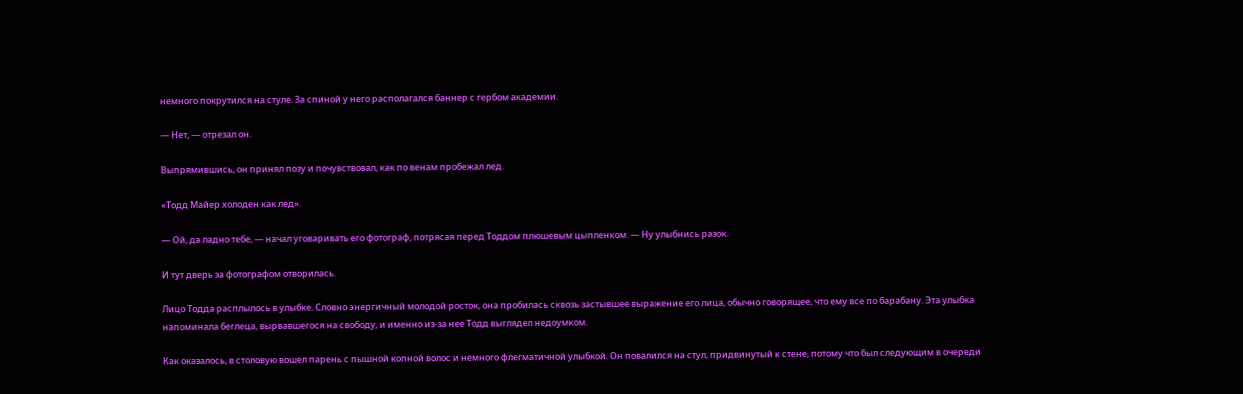немного покрутился на стуле. За спиной у него располагался баннер с гербом академии.

— Нет, — отрезал он.

Выпрямившись, он принял позу и почувствовал, как по венам пробежал лед.

«Тодд Майер холоден как лед».

— Ой, да ладно тебе, — начал уговаривать его фотограф, потрясая перед Тоддом плюшевым цыпленком. — Ну улыбнись разок.

И тут дверь за фотографом отворилась.

Лицо Тодда расплылось в улыбке. Словно энергичный молодой росток, она пробилась сквозь застывшее выражение его лица, обычно говорящее, что ему все по барабану. Эта улыбка напоминала беглеца, вырвавшегося на свободу, и именно из-за нее Тодд выглядел недоумком.

Как оказалось, в столовую вошел парень с пышной копной волос и немного флегматичной улыбкой. Он повалился на стул, придвинутый к стене, потому что был следующим в очереди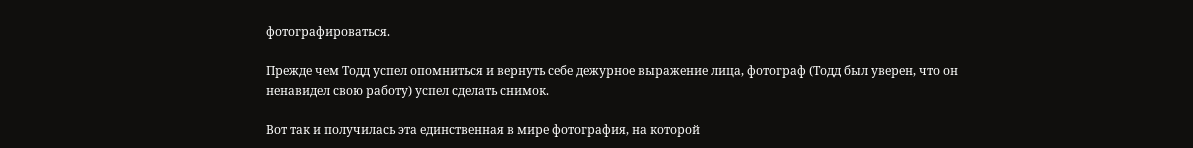фотографироваться.

Прежде чем Тодд успел опомниться и вернуть себе дежурное выражение лица, фотограф (Тодд был уверен, что он ненавидел свою работу) успел сделать снимок.

Вот так и получилась эта единственная в мире фотография, на которой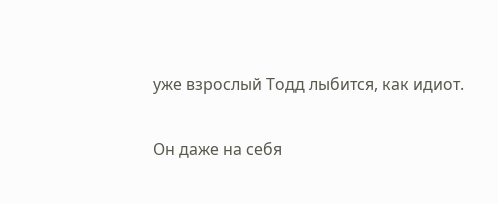уже взрослый Тодд лыбится, как идиот.

Он даже на себя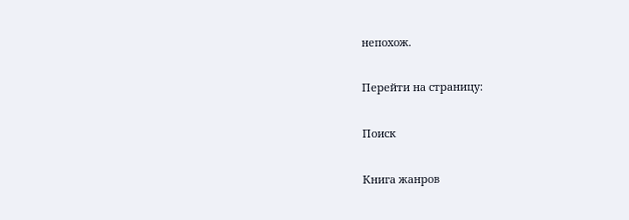непохож.

Перейти на страницу:

Поиск

Книга жанров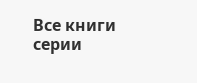Все книги серии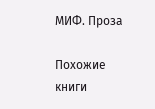МИФ. Проза

Похожие книги